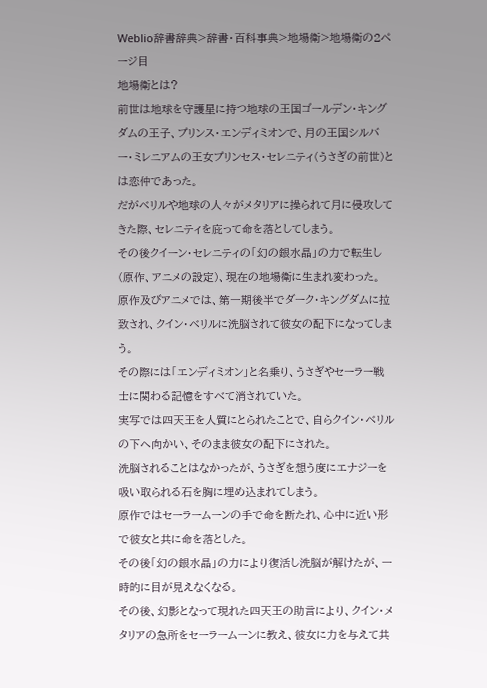Weblio辞書辞典>辞書・百科事典>地場衛>地場衛の2ページ目
地場衛とは?
前世は地球を守護星に持つ地球の王国ゴールデン・キングダムの王子、プリンス・エンディミオンで、月の王国シルバー・ミレニアムの王女プリンセス・セレニティ(うさぎの前世)とは恋仲であった。
だがベリルや地球の人々がメタリアに操られて月に侵攻してきた際、セレニティを庇って命を落としてしまう。
その後クイーン・セレニティの「幻の銀水晶」の力で転生し(原作、アニメの設定)、現在の地場衛に生まれ変わった。
原作及びアニメでは、第一期後半でダーク・キングダムに拉致され、クイン・ベリルに洗脳されて彼女の配下になってしまう。
その際には「エンディミオン」と名乗り、うさぎやセーラー戦士に関わる記憶をすべて消されていた。
実写では四天王を人質にとられたことで、自らクイン・ベリルの下へ向かい、そのまま彼女の配下にされた。
洗脳されることはなかったが、うさぎを想う度にエナジーを吸い取られる石を胸に埋め込まれてしまう。
原作ではセーラームーンの手で命を断たれ、心中に近い形で彼女と共に命を落とした。
その後「幻の銀水晶」の力により復活し洗脳が解けたが、一時的に目が見えなくなる。
その後、幻影となって現れた四天王の助言により、クイン・メタリアの急所をセーラームーンに教え、彼女に力を与えて共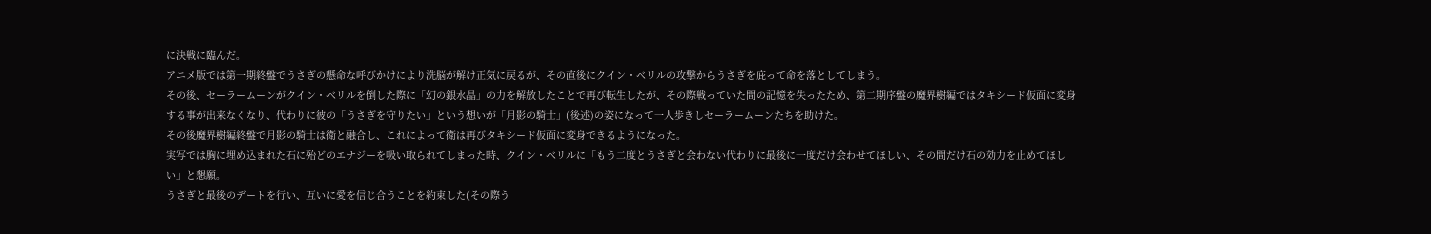に決戦に臨んだ。
アニメ版では第一期終盤でうさぎの懸命な呼びかけにより洗脳が解け正気に戻るが、その直後にクイン・ベリルの攻撃からうさぎを庇って命を落としてしまう。
その後、セーラームーンがクイン・ベリルを倒した際に「幻の銀水晶」の力を解放したことで再び転生したが、その際戦っていた間の記憶を失ったため、第二期序盤の魔界樹編ではタキシード仮面に変身する事が出来なくなり、代わりに彼の「うさぎを守りたい」という想いが「月影の騎士」(後述)の姿になって一人歩きしセーラームーンたちを助けた。
その後魔界樹編終盤で月影の騎士は衛と融合し、これによって衛は再びタキシード仮面に変身できるようになった。
実写では胸に埋め込まれた石に殆どのエナジーを吸い取られてしまった時、クイン・ベリルに「もう二度とうさぎと会わない代わりに最後に一度だけ会わせてほしい、その間だけ石の効力を止めてほしい」と懇願。
うさぎと最後のデートを行い、互いに愛を信じ合うことを約束した(その際う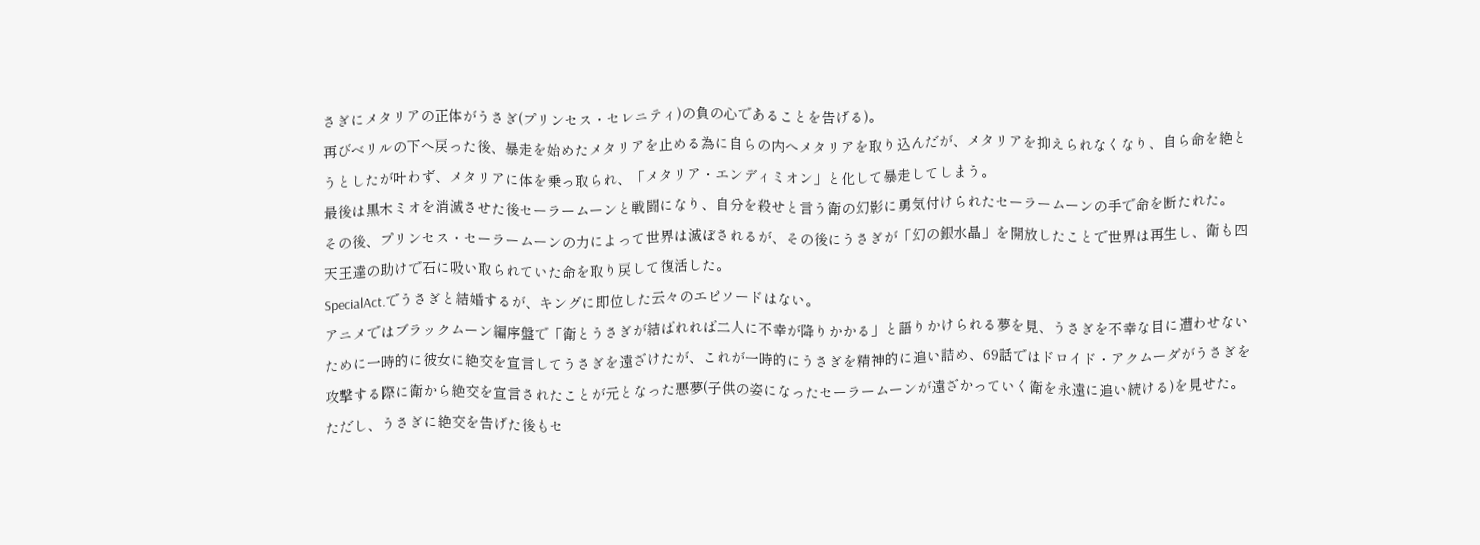さぎにメタリアの正体がうさぎ(プリンセス・セレニティ)の負の心であることを告げる)。
再びベリルの下へ戻った後、暴走を始めたメタリアを止める為に自らの内へメタリアを取り込んだが、メタリアを抑えられなくなり、自ら命を絶とうとしたが叶わず、メタリアに体を乗っ取られ、「メタリア・エンディミオン」と化して暴走してしまう。
最後は黒木ミオを消滅させた後セーラームーンと戦闘になり、自分を殺せと言う衛の幻影に勇気付けられたセーラームーンの手で命を断たれた。
その後、プリンセス・セーラームーンの力によって世界は滅ぼされるが、その後にうさぎが「幻の銀水晶」を開放したことで世界は再生し、衛も四天王達の助けで石に吸い取られていた命を取り戻して復活した。
SpecialAct.でうさぎと結婚するが、キングに即位した云々のエピソードはない。
アニメではブラックムーン編序盤で「衛とうさぎが結ばれれば二人に不幸が降りかかる」と語りかけられる夢を見、うさぎを不幸な目に遭わせないために一時的に彼女に絶交を宣言してうさぎを遠ざけたが、これが一時的にうさぎを精神的に追い詰め、69話ではドロイド・アクムーダがうさぎを攻撃する際に衛から絶交を宣言されたことが元となった悪夢(子供の姿になったセーラームーンが遠ざかっていく衛を永遠に追い続ける)を見せた。
ただし、うさぎに絶交を告げた後もセ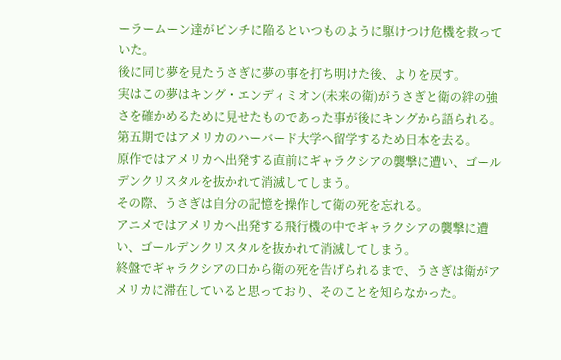ーラームーン達がピンチに陥るといつものように駆けつけ危機を救っていた。
後に同じ夢を見たうさぎに夢の事を打ち明けた後、よりを戻す。
実はこの夢はキング・エンディミオン(未来の衛)がうさぎと衛の絆の強さを確かめるために見せたものであった事が後にキングから語られる。
第五期ではアメリカのハーバード大学へ留学するため日本を去る。
原作ではアメリカへ出発する直前にギャラクシアの襲撃に遭い、ゴールデンクリスタルを抜かれて消滅してしまう。
その際、うさぎは自分の記憶を操作して衛の死を忘れる。
アニメではアメリカへ出発する飛行機の中でギャラクシアの襲撃に遭い、ゴールデンクリスタルを抜かれて消滅してしまう。
終盤でギャラクシアの口から衛の死を告げられるまで、うさぎは衛がアメリカに滞在していると思っており、そのことを知らなかった。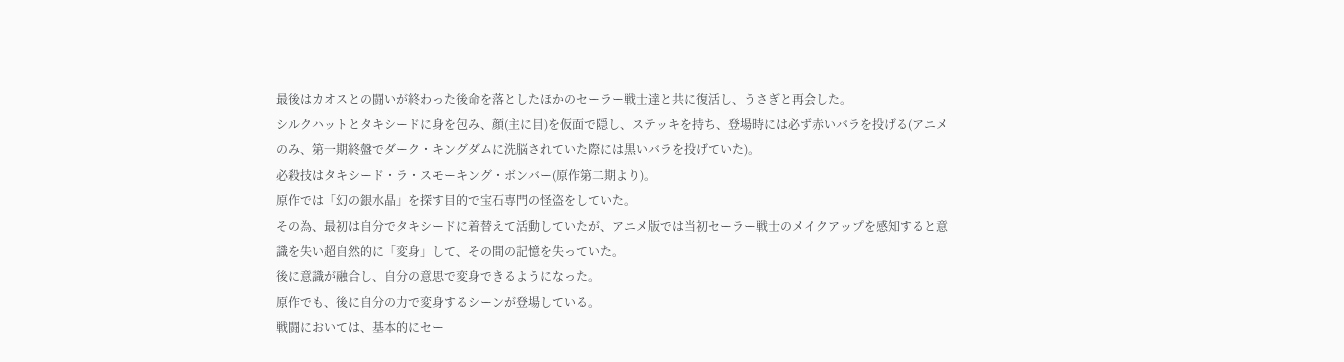最後はカオスとの闘いが終わった後命を落としたほかのセーラー戦士達と共に復活し、うさぎと再会した。
シルクハットとタキシードに身を包み、顔(主に目)を仮面で隠し、ステッキを持ち、登場時には必ず赤いバラを投げる(アニメのみ、第一期終盤でダーク・キングダムに洗脳されていた際には黒いバラを投げていた)。
必殺技はタキシード・ラ・スモーキング・ボンバー(原作第二期より)。
原作では「幻の銀水晶」を探す目的で宝石専門の怪盗をしていた。
その為、最初は自分でタキシードに着替えて活動していたが、アニメ版では当初セーラー戦士のメイクアップを感知すると意識を失い超自然的に「変身」して、その間の記憶を失っていた。
後に意識が融合し、自分の意思で変身できるようになった。
原作でも、後に自分の力で変身するシーンが登場している。
戦闘においては、基本的にセー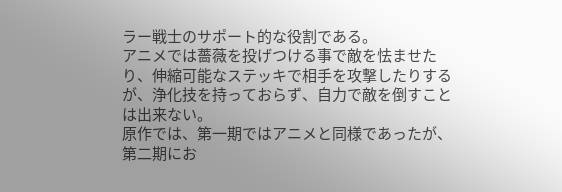ラー戦士のサポート的な役割である。
アニメでは薔薇を投げつける事で敵を怯ませたり、伸縮可能なステッキで相手を攻撃したりするが、浄化技を持っておらず、自力で敵を倒すことは出来ない。
原作では、第一期ではアニメと同様であったが、第二期にお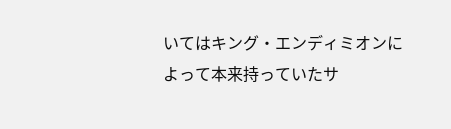いてはキング・エンディミオンによって本来持っていたサ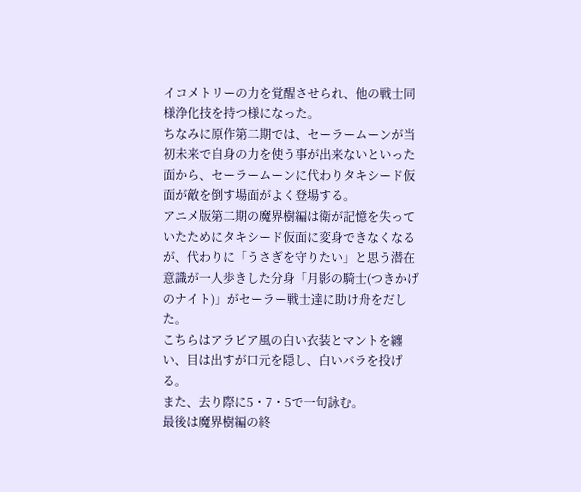イコメトリーの力を覚醒させられ、他の戦士同様浄化技を持つ様になった。
ちなみに原作第二期では、セーラームーンが当初未来で自身の力を使う事が出来ないといった面から、セーラームーンに代わりタキシード仮面が敵を倒す場面がよく登場する。
アニメ版第二期の魔界樹編は衛が記憶を失っていたためにタキシード仮面に変身できなくなるが、代わりに「うさぎを守りたい」と思う潜在意識が一人歩きした分身「月影の騎士(つきかげのナイト)」がセーラー戦士達に助け舟をだした。
こちらはアラビア風の白い衣装とマントを纏い、目は出すが口元を隠し、白いバラを投げる。
また、去り際に5・7・5で一句詠む。
最後は魔界樹編の終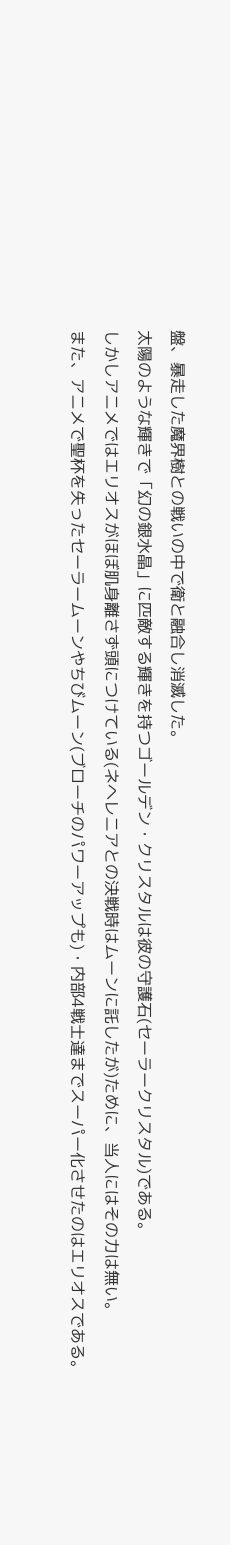盤、暴走した魔界樹との戦いの中で衛と融合し消滅した。
太陽のような輝きで「幻の銀水晶」に匹敵する輝きを持つゴールデン・クリスタルは彼の守護石(セーラークリスタル)である。
しかしアニメではエリオスがほぼ肌身離さず頭につけている(ネヘレニアとの決戦時はムーンに託したが)ために、当人にはその力は無い。
また、アニメで聖杯を失ったセーラームーンやちびムーン(ブローチのパワーアップも)・内部4戦士達までスーパー化させたのはエリオスである。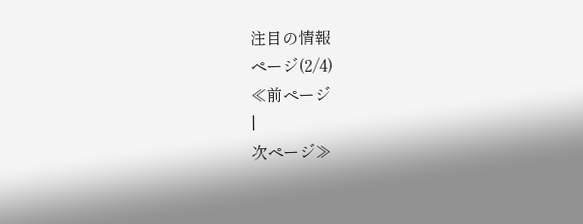注目の情報
ページ(2/4)
≪前ページ
|
次ページ≫